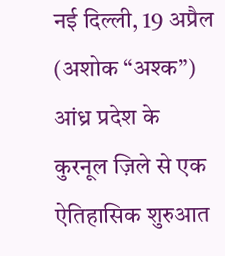नई दिल्ली, 19 अप्रैल (अशोक “अश्क”) आंध्र प्रदेश के कुरनूल ज़िले से एक ऐतिहासिक शुरुआत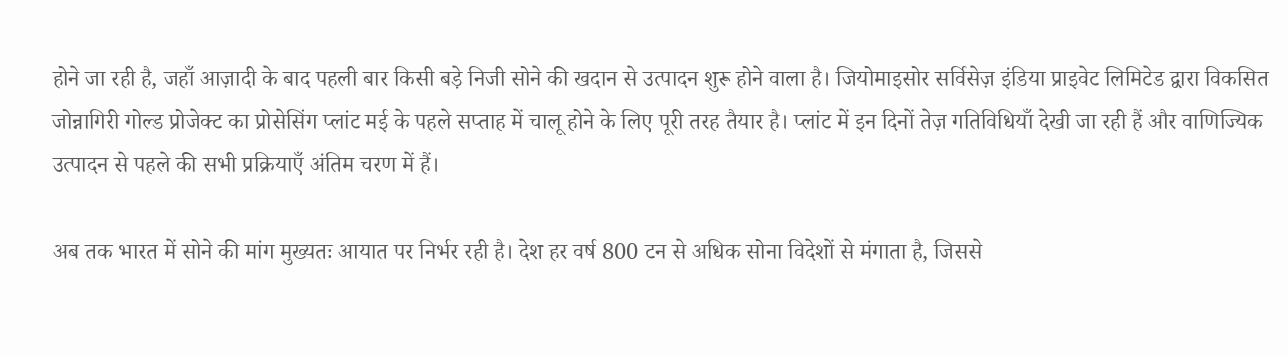होने जा रही है, जहाँ आज़ादी के बाद पहली बार किसी बड़े निजी सोने की खदान से उत्पादन शुरू होने वाला है। जियोमाइसोर सर्विसेज़ इंडिया प्राइवेट लिमिटेड द्वारा विकसित जोन्नागिरी गोल्ड प्रोजेक्ट का प्रोसेसिंग प्लांट मई के पहले सप्ताह में चालू होने के लिए पूरी तरह तैयार है। प्लांट में इन दिनों तेज़ गतिविधियाँ देखी जा रही हैं और वाणिज्यिक उत्पादन से पहले की सभी प्रक्रियाएँ अंतिम चरण में हैं।

अब तक भारत में सोने की मांग मुख्यतः आयात पर निर्भर रही है। देश हर वर्ष 800 टन से अधिक सोना विदेशों से मंगाता है, जिससे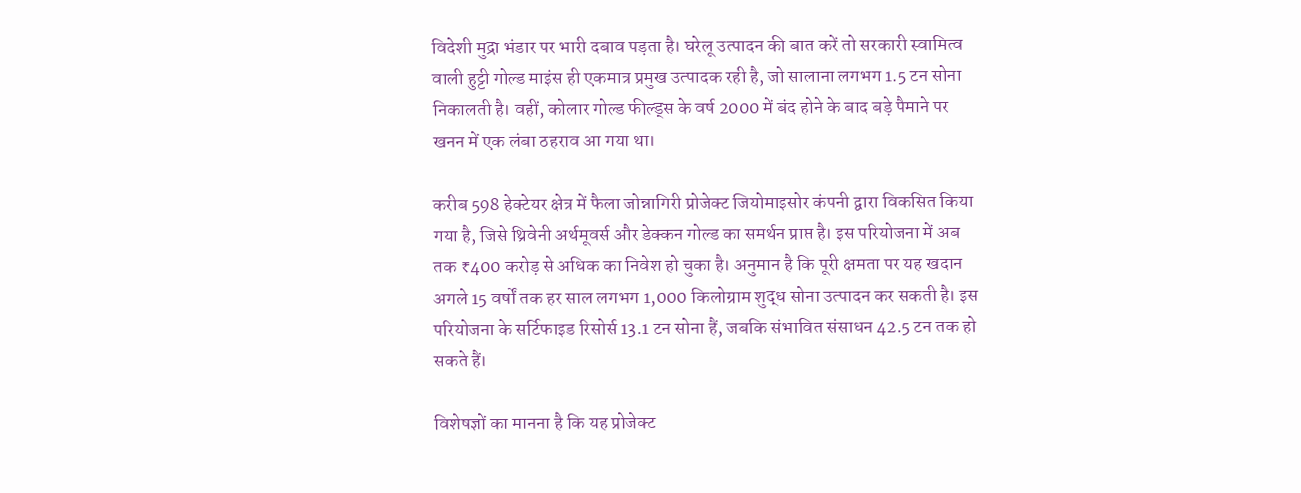विदेशी मुद्रा भंडार पर भारी दबाव पड़ता है। घरेलू उत्पादन की बात करें तो सरकारी स्वामित्व वाली हुट्टी गोल्ड माइंस ही एकमात्र प्रमुख उत्पादक रही है, जो सालाना लगभग 1.5 टन सोना निकालती है। वहीं, कोलार गोल्ड फील्ड्स के वर्ष 2000 में बंद होने के बाद बड़े पैमाने पर खनन में एक लंबा ठहराव आ गया था।

करीब 598 हेक्टेयर क्षेत्र में फैला जोन्नागिरी प्रोजेक्ट जियोमाइसोर कंपनी द्वारा विकसित किया गया है, जिसे थ्रिवेनी अर्थमूवर्स और डेक्कन गोल्ड का समर्थन प्राप्त है। इस परियोजना में अब तक ₹400 करोड़ से अधिक का निवेश हो चुका है। अनुमान है कि पूरी क्षमता पर यह खदान अगले 15 वर्षों तक हर साल लगभग 1,000 किलोग्राम शुद्ध सोना उत्पादन कर सकती है। इस परियोजना के सर्टिफाइड रिसोर्स 13.1 टन सोना हैं, जबकि संभावित संसाधन 42.5 टन तक हो सकते हैं।

विशेषज्ञों का मानना है कि यह प्रोजेक्ट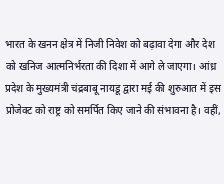भारत के खनन क्षेत्र में निजी निवेश को बढ़ावा देगा और देश को खनिज आत्मनिर्भरता की दिशा में आगे ले जाएगा। आंध्र प्रदेश के मुख्यमंत्री चंद्रबाबू नायडू द्वारा मई की शुरुआत में इस प्रोजेक्ट को राष्ट्र को समर्पित किए जाने की संभावना है। वहीं,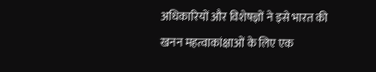अधिकारियों और विशेषज्ञों ने इसे भारत की खनन महत्वाकांक्षाओं के लिए एक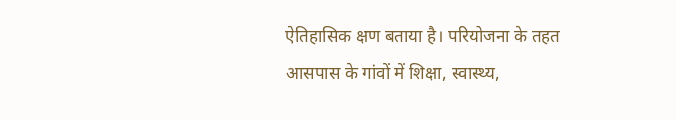ऐतिहासिक क्षण बताया है। परियोजना के तहत आसपास के गांवों में शिक्षा, स्वास्थ्य,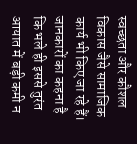स्वच्छता और कौशल विकास जैसे सामाजिक कार्य भी किए जा रहे हैं। जानकारों का कहना है कि भले ही इससे तुरंत आयात में बड़ी कमी न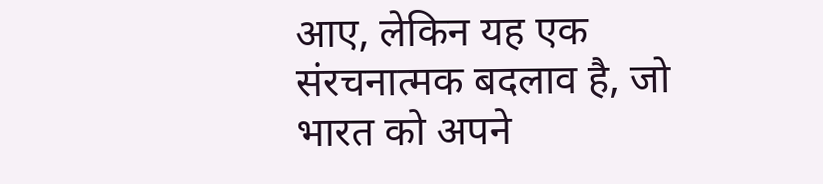आए, लेकिन यह एक संरचनात्मक बदलाव है, जो भारत को अपने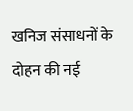खनिज संसाधनों के दोहन की नई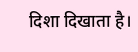दिशा दिखाता है।